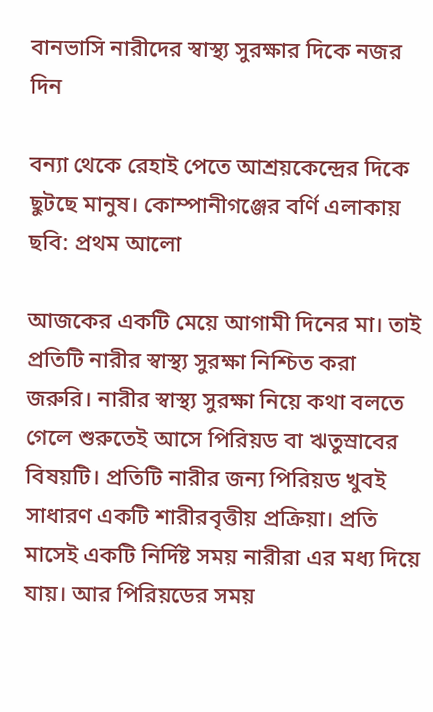বানভাসি নারীদের স্বাস্থ্য সুরক্ষার দিকে নজর দিন

বন্যা থেকে রেহাই পেতে আশ্রয়কেন্দ্রের দিকে ছুটছে মানুষ। কোম্পানীগঞ্জের বর্ণি এলাকায়
ছবি: প্রথম আলো

আজকের একটি মেয়ে আগামী দিনের মা। তাই প্রতিটি নারীর স্বাস্থ্য সুরক্ষা নিশ্চিত করা জরুরি। নারীর স্বাস্থ্য সুরক্ষা নিয়ে কথা বলতে গেলে শুরুতেই আসে পিরিয়ড বা ঋতুস্রাবের বিষয়টি। প্রতিটি নারীর জন্য পিরিয়ড খুবই সাধারণ একটি শারীরবৃত্তীয় প্রক্রিয়া। প্রতি মাসেই একটি নির্দিষ্ট সময় নারীরা এর মধ্য দিয়ে যায়। আর পিরিয়ডের সময়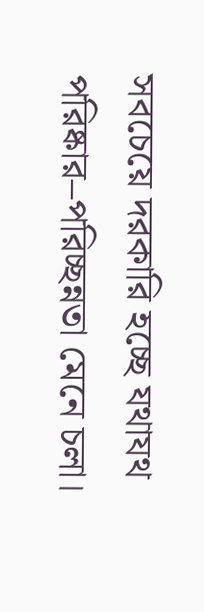সবচেয়ে দরকারি হচ্ছে যথাযথ পরিষ্কার–পরিচ্ছন্নতা মেনে চলা।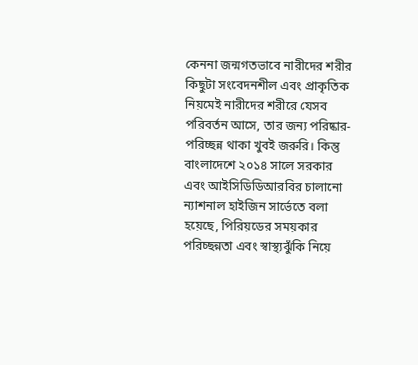কেননা জন্মগতভাবে নারীদের শরীর কিছুটা সংবেদনশীল এবং প্রাকৃতিক নিয়মেই নারীদের শরীরে যেসব পরিবর্তন আসে, তার জন্য পরিষ্কার-পরিচ্ছন্ন থাকা খুবই জরুরি। কিন্তু বাংলাদেশে ২০১৪ সালে সরকার এবং আইসিডিডিআরবির চালানো ন্যাশনাল হাইজিন সার্ভেতে বলা হয়েছে, পিরিয়ডের সময়কার পরিচ্ছন্নতা এবং স্বাস্থ্যঝুঁকি নিয়ে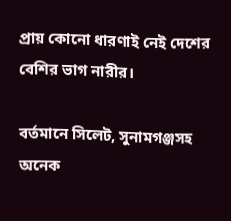প্রায় কোনো ধারণাই নেই দেশের বেশির ভাগ নারীর।

বর্তমানে সিলেট, সুনামগঞ্জসহ অনেক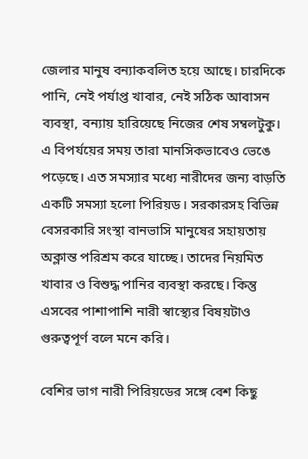জেলার মানুষ বন্যাকবলিত হয়ে আছে। চারদিকে পানি, নেই পর্যাপ্ত খাবার, নেই সঠিক আবাসন ব্যবস্থা, বন্যায় হারিয়েছে নিজের শেষ সম্বলটুকু। এ বিপর্যয়ের সময় তারা মানসিকভাবেও ভেঙে পড়েছে। এত সমস্যার মধ্যে নারীদের জন্য বাড়তি একটি সমস্যা হলো পিরিয়ড। সরকারসহ বিভিন্ন বেসরকারি সংস্থা বানভাসি মানুষের সহায়তায় অক্লান্ত পরিশ্রম করে যাচ্ছে। তাদের নিয়মিত খাবার ও বিশুদ্ধ পানির ব্যবস্থা করছে। কিন্তু এসবের পাশাপাশি নারী স্বাস্থ্যের বিষয়টাও গুরুত্বপূর্ণ বলে মনে করি।

বেশির ভাগ নারী পিরিয়ডের সঙ্গে বেশ কিছু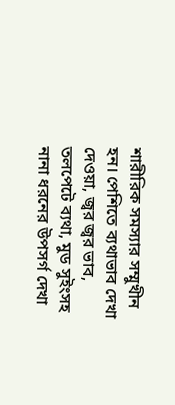শারীরিক সমস্যার সম্মুখীন হন। পেশিতে ব্যথাভাব দেখা দেওয়া, জ্বর জ্বর ভাব, তলপেটে ব্যথা, মুড সুইংসহ নানা ধরনের উপসর্গ দেখা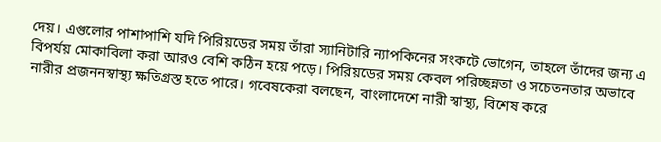দেয়। এগুলোর পাশাপাশি যদি পিরিয়ডের সময় তাঁরা স্যানিটারি ন্যাপকিনের সংকটে ভোগেন, তাহলে তাঁদের জন্য এ বিপর্যয় মোকাবিলা করা আরও বেশি কঠিন হয়ে পড়ে। পিরিয়ডের সময় কেবল পরিচ্ছন্নতা ও সচেতনতার অভাবে নারীর প্রজননস্বাস্থ্য ক্ষতিগ্রস্ত হতে পারে। গবেষকেরা বলছেন, বাংলাদেশে নারী স্বাস্থ্য, বিশেষ করে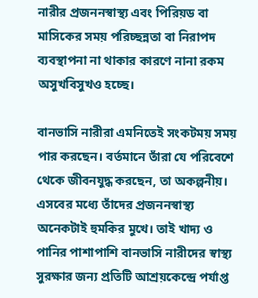নারীর প্রজননস্বাস্থ্য এবং পিরিয়ড বা মাসিকের সময় পরিচ্ছন্নতা বা নিরাপদ ব্যবস্থাপনা না থাকার কারণে নানা রকম অসুখবিসুখও হচ্ছে।

বানভাসি নারীরা এমনিতেই সংকটময় সময় পার করছেন। বর্তমানে তাঁরা যে পরিবেশে থেকে জীবনযুদ্ধ করছেন, তা অকল্পনীয়। এসবের মধ্যে তাঁদের প্রজননস্বাস্থ্য অনেকটাই হুমকির মুখে। তাই খাদ্য ও পানির পাশাপাশি বানভাসি নারীদের স্বাস্থ্য সুরক্ষার জন্য প্রতিটি আশ্রয়কেন্দ্রে পর্যাপ্ত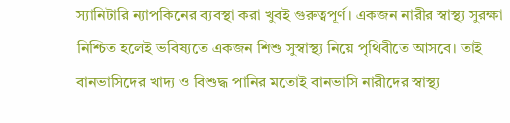স্যানিটারি ন্যাপকিনের ব্যবস্থা করা খুবই গুরুত্বপূর্ণ। একজন নারীর স্বাস্থ্য সুরক্ষা নিশ্চিত হলেই ভবিষ্যতে একজন শিশু সুস্বাস্থ্য নিয়ে পৃথিবীতে আসবে। তাই বানভাসিদের খাদ্য ও বিশুদ্ধ পানির মতোই বানভাসি নারীদের স্বাস্থ্য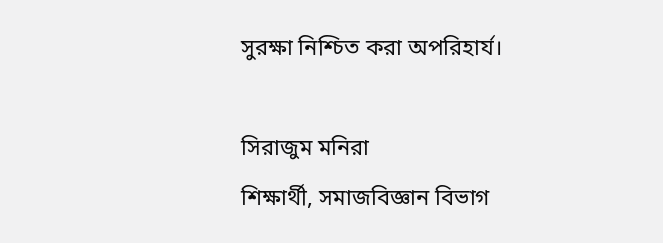সুরক্ষা নিশ্চিত করা অপরিহার্য।

সিরাজুম মনিরা
শিক্ষার্থী, সমাজবিজ্ঞান বিভাগ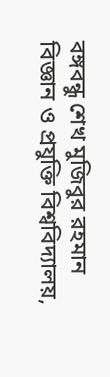বঙ্গবন্ধু শেখ মুজিবুর রহমান বিজ্ঞান ও প্রযুক্তি বিশ্ববিদ্যালয়,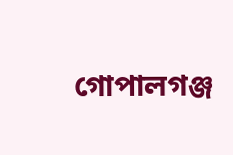গোপালগঞ্জ